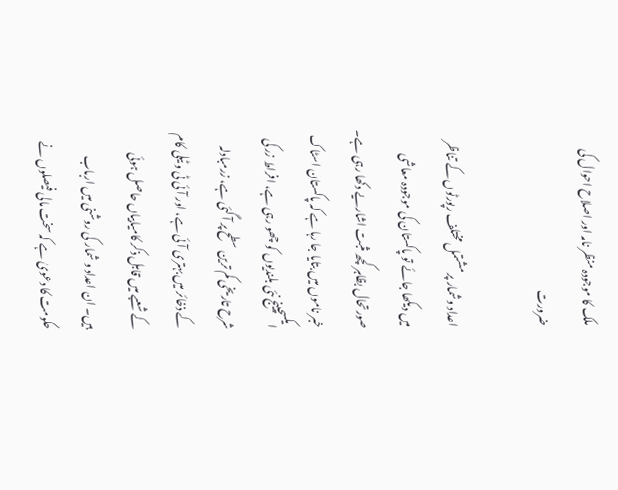ملک کا موجودہ منظر نامہ اور اصلاح احوال کی ضرورت

اعداد وشمار پر مشتمل مختلف رپورٹوں کے تناظر میں دیکھا جائے تو پاکستان کی موجودہ معاشی صورتحال بظاہر کچھ مثبت اشاریے دکھا رہی ہے۔ خبر ناموں میں بتایا جا رہا ہے کہ پاکستان اسٹاک ایکسچینج نئی بلندیوں کو چھو رہی ہے، افراط زر کی شرح تاریخی کم ترین سطح پر آ گئی ہے، زرمبادلہ کے ذخائر میں بہتری آئی ہے، اور آئی ٹی و ٹیلی کام کے شعبے میں قابل ذکر کامیابیاں حاصل ہوئی ہیں۔ ان اعداد و شمار کی روشنی میں ارباب حکومت کا دعویٰ ہے کہ سخت مالی فیصلوں نے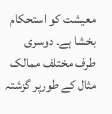معیشت کو استحکام بخشا ہے۔ دوسری طرف مختلف ممالک مثال کے طورپر گزشتہ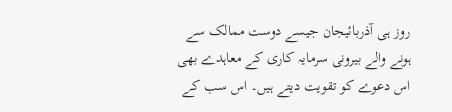روز ہی آذربائیجان جیسے دوست ممالک سے ہونے والے بیرونی سرمایہ کاری کے معاہدے بھی اس دعوے کو تقویت دیتے ہیں۔ اس سب کے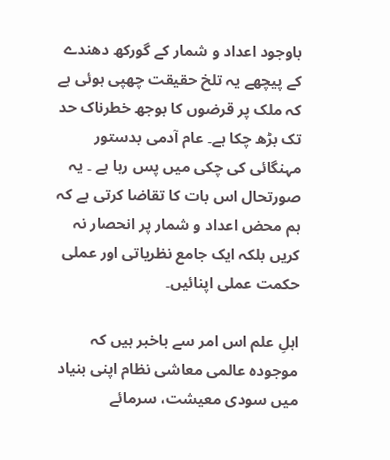باوجود اعداد و شمار کے گورکھ دھندے کے پیچھے یہ تلخ حقیقت چھپی ہوئی ہے کہ ملک پر قرضوں کا بوجھ خطرناک حد تک بڑھ چکا ہے۔ عام آدمی بدستور مہنگائی کی چکی میں پس رہا ہے ۔ یہ صورتحال اس بات کا تقاضا کرتی ہے کہ ہم محض اعداد و شمار پر انحصار نہ کریں بلکہ ایک جامع نظریاتی اور عملی حکمت عملی اپنائیں۔

اہلِ علم اس امر سے باخبر ہیں کہ موجودہ عالمی معاشی نظام اپنی بنیاد میں سودی معیشت، سرمائے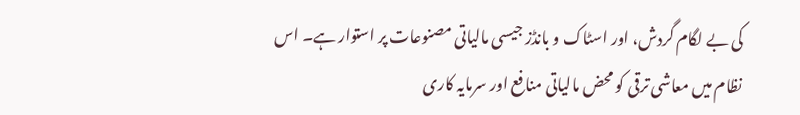کی بے لگام گردش، اور اسٹاک و بانڈز جیسی مالیاتی مصنوعات پر استوار ہے۔ اس نظام میں معاشی ترقی کو محض مالیاتی منافع اور سرمایہ کاری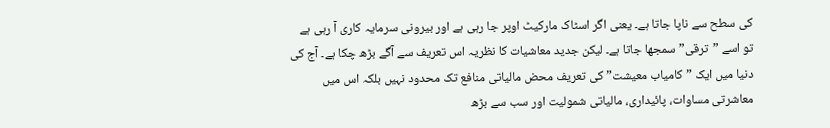کی سطح سے ناپا جاتا ہے۔ یعنی اگر اسٹاک مارکیٹ اوپر جا رہی ہے اور بیرونی سرمایہ کاری آ رہی ہے تو اسے ”ترقی” سمجھا جاتا ہے۔ لیکن جدید معاشیات کا نظریہ اس تعریف سے آگے بڑھ چکا ہے۔ آج کی دنیا میں ایک ”کامیاب معیشت” کی تعریف محض مالیاتی منافع تک محدود نہیں بلکہ اس میں معاشرتی مساوات، پائیداری، مالیاتی شمولیت اور سب سے بڑھ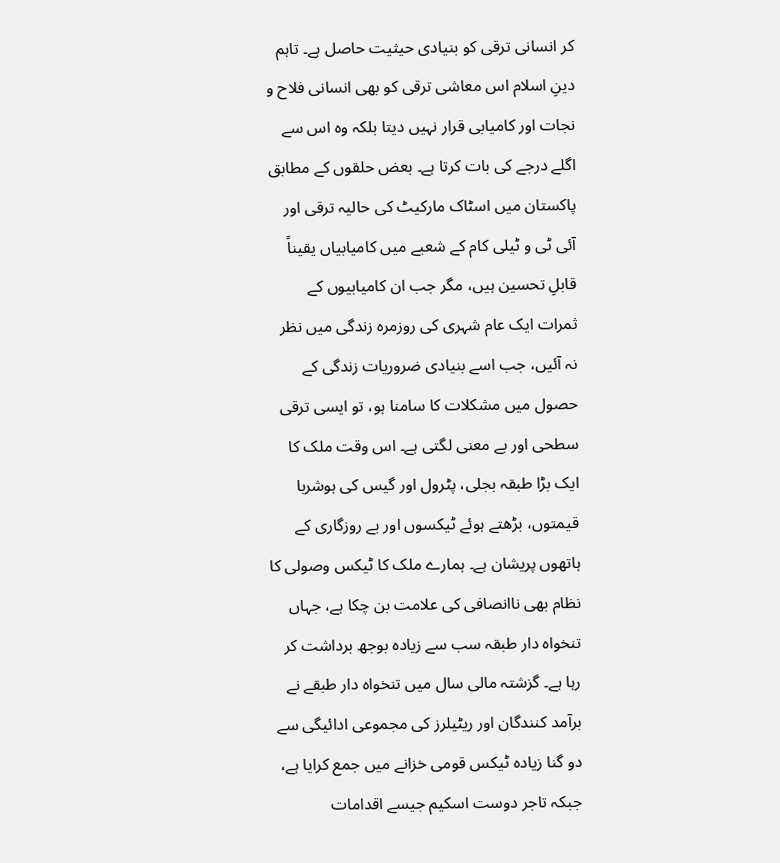کر انسانی ترقی کو بنیادی حیثیت حاصل ہے۔ تاہم دینِ اسلام اس معاشی ترقی کو بھی انسانی فلاح و نجات اور کامیابی قرار نہیں دیتا بلکہ وہ اس سے اگلے درجے کی بات کرتا ہے۔ بعض حلقوں کے مطابق پاکستان میں اسٹاک مارکیٹ کی حالیہ ترقی اور آئی ٹی و ٹیلی کام کے شعبے میں کامیابیاں یقیناً قابلِ تحسین ہیں، مگر جب ان کامیابیوں کے ثمرات ایک عام شہری کی روزمرہ زندگی میں نظر نہ آئیں، جب اسے بنیادی ضروریات زندگی کے حصول میں مشکلات کا سامنا ہو، تو ایسی ترقی سطحی اور بے معنی لگتی ہے۔ اس وقت ملک کا ایک بڑا طبقہ بجلی، پٹرول اور گیس کی ہوشربا قیمتوں، بڑھتے ہوئے ٹیکسوں اور بے روزگاری کے ہاتھوں پریشان ہے۔ ہمارے ملک کا ٹیکس وصولی کا نظام بھی ناانصافی کی علامت بن چکا ہے، جہاں تنخواہ دار طبقہ سب سے زیادہ بوجھ برداشت کر رہا ہے۔ گزشتہ مالی سال میں تنخواہ دار طبقے نے برآمد کنندگان اور ریٹیلرز کی مجموعی ادائیگی سے دو گنا زیادہ ٹیکس قومی خزانے میں جمع کرایا ہے، جبکہ تاجر دوست اسکیم جیسے اقدامات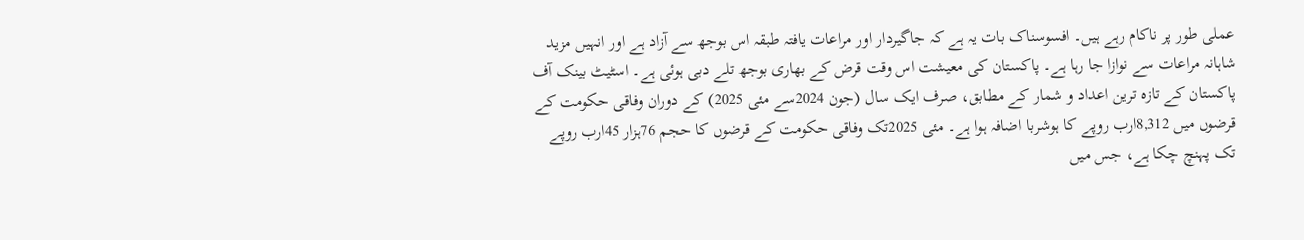عملی طور پر ناکام رہے ہیں۔ افسوسناک بات یہ ہے کہ جاگیردار اور مراعات یافتہ طبقہ اس بوجھ سے آزاد ہے اور انہیں مزید شاہانہ مراعات سے نوازا جا رہا ہے۔ پاکستان کی معیشت اس وقت قرض کے بھاری بوجھ تلے دبی ہوئی ہے۔ اسٹیٹ بینک آف پاکستان کے تازہ ترین اعداد و شمار کے مطابق، صرف ایک سال (جون 2024سے مئی 2025) کے دوران وفاقی حکومت کے قرضوں میں 8,312ارب روپے کا ہوشربا اضافہ ہوا ہے۔ مئی 2025تک وفاقی حکومت کے قرضوں کا حجم 76ہزار 45ارب روپے تک پہنچ چکا ہے، جس میں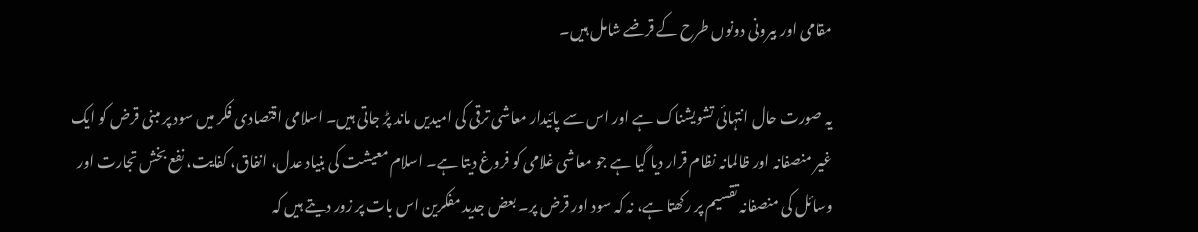مقامی اور بیرونی دونوں طرح کے قرضے شامل ہیں۔

یہ صورت حال انتہائی تشویشناک ہے اور اس سے پائیدار معاشی ترقی کی امیدیں ماند پڑ جاتی ہیں۔ اسلامی اقتصادی فکر میں سود پر مبنی قرض کو ایک غیر منصفانہ اور ظالمانہ نظام قرار دیا گیا ہے جو معاشی غلامی کو فروغ دیتا ہے۔ اسلام معیشت کی بنیاد عدل، انفاق، کفایت، نفع بخش تجارت اور وسائل کی منصفانہ تقسیم پر رکھتا ہے، نہ کہ سود اور قرض پر۔ بعض جدید مفکرین اس بات پر زور دیتے ہیں کہ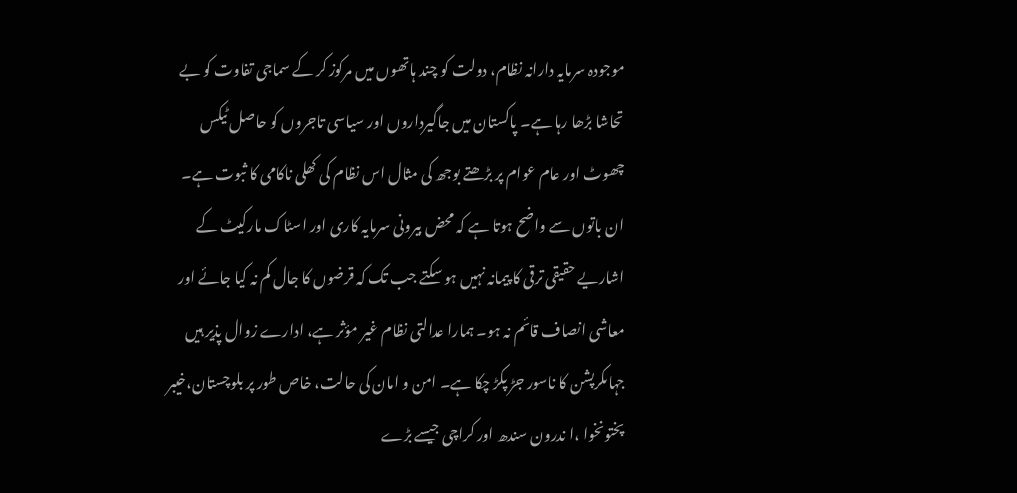موجودہ سرمایہ دارانہ نظام، دولت کو چند ہاتھوں میں مرکوز کر کے سماجی تفاوت کو بے تحاشا بڑھا رہا ہے۔ پاکستان میں جاگیرداروں اور سیاسی تاجروں کو حاصل ٹیکس چھوٹ اور عام عوام پر بڑھتے بوجھ کی مثال اس نظام کی کھلی ناکامی کا ثبوت ہے۔ ان باتوں سے واضح ہوتا ہے کہ محض بیرونی سرمایہ کاری اور اسٹاک مارکیٹ کے اشاریے حقیقی ترقی کا پیمانہ نہیں ہو سکتے جب تک کہ قرضوں کا جال کم نہ کیا جائے اور معاشی انصاف قائم نہ ہو۔ ہمارا عدالتی نظام غیر مؤثر ہے، ادارے زوال پذیر ہیں جہاںکرپشن کا ناسور جڑ پکڑ چکا ہے۔ امن و امان کی حالت، خاص طور پر بلوچستان،خیبر پختونخوا ،ا ندرون سندھ اور کراچی جیسے بڑے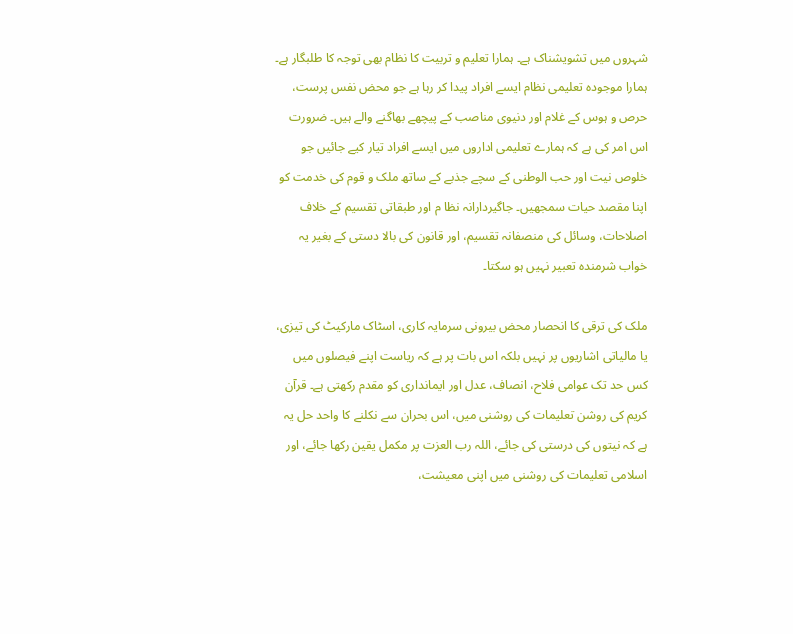شہروں میں تشویشناک ہے۔ ہمارا تعلیم و تربیت کا نظام بھی توجہ کا طلبگار ہے۔ ہمارا موجودہ تعلیمی نظام ایسے افراد پیدا کر رہا ہے جو محض نفس پرست، حرص و ہوس کے غلام اور دنیوی مناصب کے پیچھے بھاگنے والے ہیں۔ ضرورت اس امر کی ہے کہ ہمارے تعلیمی اداروں میں ایسے افراد تیار کیے جائیں جو خلوص نیت اور حب الوطنی کے سچے جذبے کے ساتھ ملک و قوم کی خدمت کو اپنا مقصد حیات سمجھیں۔ جاگیردارانہ نظا م اور طبقاتی تقسیم کے خلاف اصلاحات، وسائل کی منصفانہ تقسیم، اور قانون کی بالا دستی کے بغیر یہ خواب شرمندہ تعبیر نہیں ہو سکتا۔

ملک کی ترقی کا انحصار محض بیرونی سرمایہ کاری، اسٹاک مارکیٹ کی تیزی، یا مالیاتی اشاریوں پر نہیں بلکہ اس بات پر ہے کہ ریاست اپنے فیصلوں میں کس حد تک عوامی فلاح، انصاف، عدل اور ایمانداری کو مقدم رکھتی ہے۔ قرآن کریم کی روشن تعلیمات کی روشنی میں، اس بحران سے نکلنے کا واحد حل یہ ہے کہ نیتوں کی درستی کی جائے، اللہ رب العزت پر مکمل یقین رکھا جائے، اور اسلامی تعلیمات کی روشنی میں اپنی معیشت،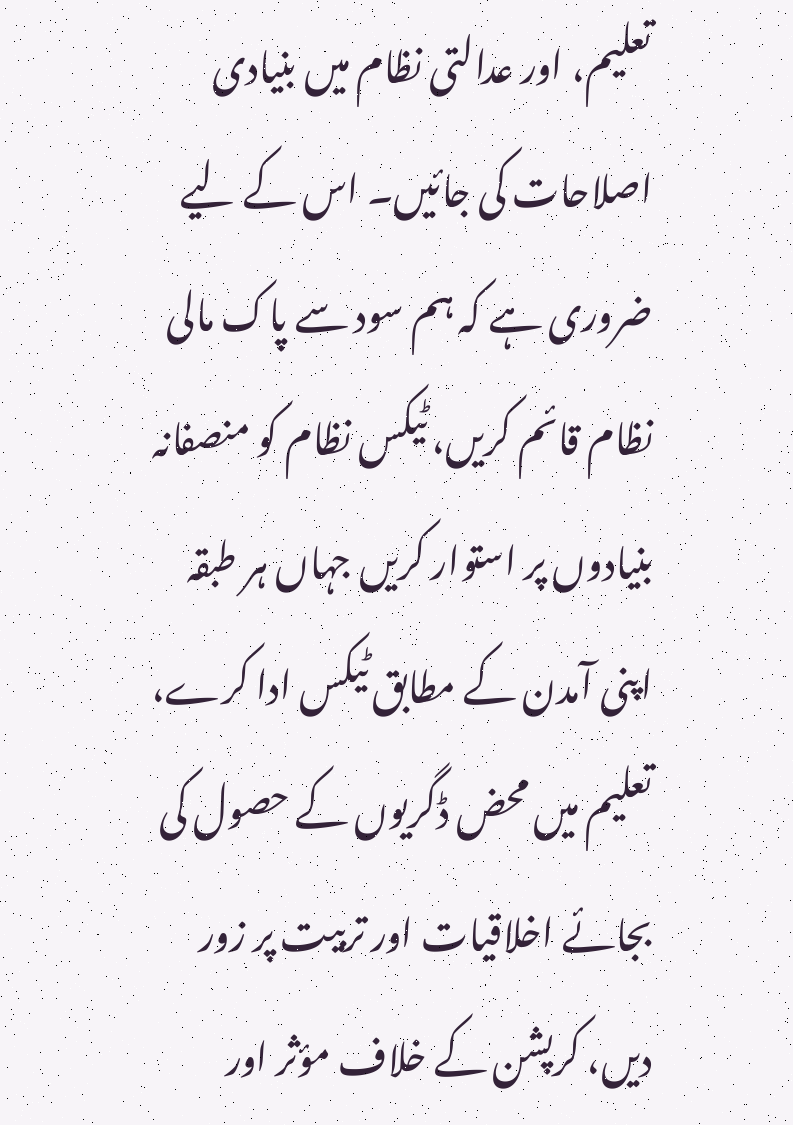تعلیم، اور عدالتی نظام میں بنیادی اصلاحات کی جائیں۔ اس کے لیے ضروری ہے کہ ہم سود سے پاک مالی نظام قائم کریں، ٹیکس نظام کو منصفانہ بنیادوں پر استوار کریں جہاں ہر طبقہ اپنی آمدن کے مطابق ٹیکس ادا کرے، تعلیم میں محض ڈگریوں کے حصول کی بجائے اخلاقیات اور تربیت پر زور دیں، کرپشن کے خلاف مؤثر اور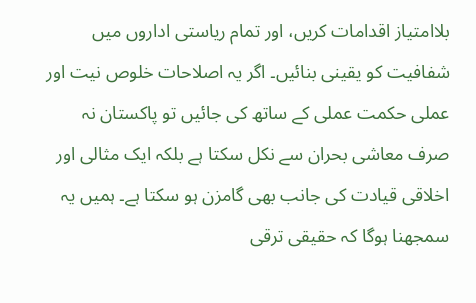بلاامتیاز اقدامات کریں، اور تمام ریاستی اداروں میں شفافیت کو یقینی بنائیں۔ اگر یہ اصلاحات خلوص نیت اور عملی حکمت عملی کے ساتھ کی جائیں تو پاکستان نہ صرف معاشی بحران سے نکل سکتا ہے بلکہ ایک مثالی اور اخلاقی قیادت کی جانب بھی گامزن ہو سکتا ہے۔ ہمیں یہ سمجھنا ہوگا کہ حقیقی ترقی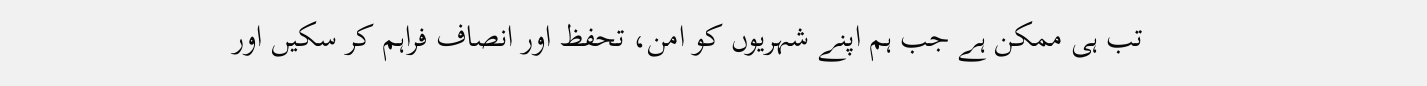تب ہی ممکن ہے جب ہم اپنے شہریوں کو امن، تحفظ اور انصاف فراہم کر سکیں اور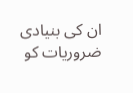ان کی بنیادی ضروریات کو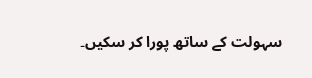سہولت کے ساتھ پورا کر سکیں۔